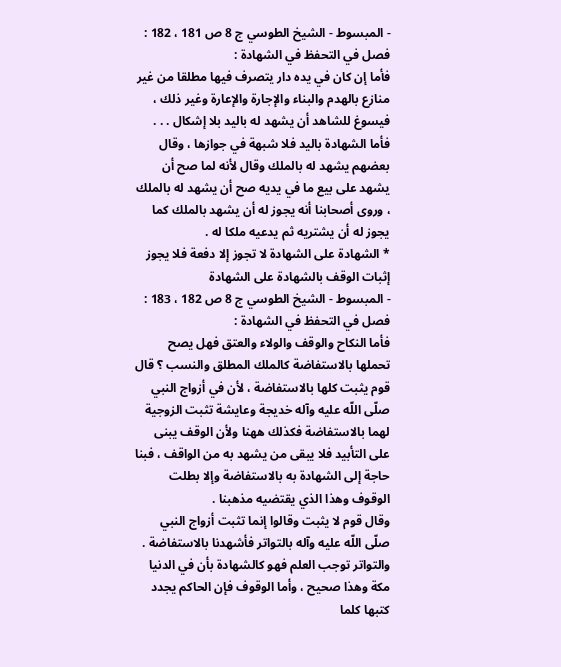- المبسوط - الشيخ الطوسي ج 8 ص 181 ، 182 : فصل في التحفظ في الشهادة :
فأما إن كان في يده دار يتصرف فيها مطلقا من غير منازع بالهدم والبناء والإجارة والإعارة وغير ذلك ، فيسوغ للشاهد أن يشهد له باليد بلا إشكال . . .
فأما الشهادة باليد فلا شبهة في جوازها ، وقال بعضهم يشهد له بالملك وقال لأنه لما صح أن يشهد على بيع ما في يديه صح أن يشهد له بالملك ، وروى أصحابنا أنه يجوز له أن يشهد بالملك كما يجوز له أن يشتريه ثم يدعيه ملكا له .
* الشهادة على الشهادة لا تجوز إلا دفعة فلا يجوز إثبات الوقف بالشهادة على الشهادة
- المبسوط - الشيخ الطوسي ج 8 ص 182 ، 183 : فصل في التحفظ في الشهادة :
فأما النكاح والوقف والولاء والعتق فهل يصح تحملها بالاستفاضة كالملك المطلق والنسب ؟ قال قوم يثبت كلها بالاستفاضة ، لأن في أزواج النبي صلّى اللّه عليه وآله خديجة وعايشة تثبت الزوجية لهما بالاستفاضة فكذلك ههنا ولأن الوقف يبنى على التأبيد فلا يبقى من يشهد به من الواقف ، فبنا حاجة إلى الشهادة به بالاستفاضة وإلا بطلت الوقوف وهذا الذي يقتضيه مذهبنا .
وقال قوم لا يثبت وقالوا إنما تثبت أزواج النبي صلّى اللّه عليه وآله بالتواتر فأشهدنا بالاستفاضة .
والتواتر توجب العلم فهو كالشهادة بأن في الدنيا مكة وهذا صحيح ، وأما الوقوف فإن الحاكم يجدد كتبها كلما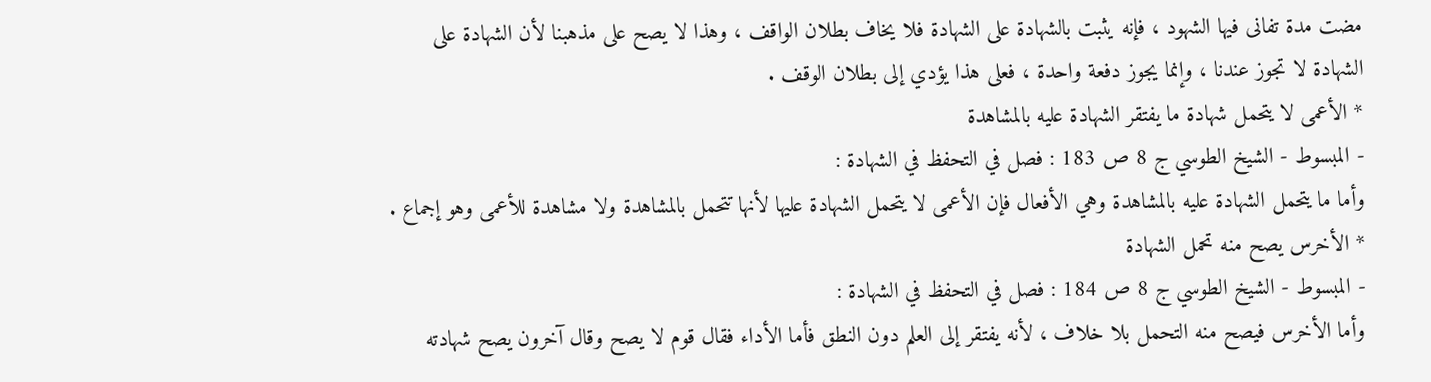مضت مدة تفانى فيها الشهود ، فإنه يثبت بالشهادة على الشهادة فلا يخاف بطلان الواقف ، وهذا لا يصح على مذهبنا لأن الشهادة على الشهادة لا تجوز عندنا ، وإنما يجوز دفعة واحدة ، فعلى هذا يؤدي إلى بطلان الوقف .
* الأعمى لا يتحمل شهادة ما يفتقر الشهادة عليه بالمشاهدة
- المبسوط - الشيخ الطوسي ج 8 ص 183 : فصل في التحفظ في الشهادة :
وأما ما يتحمل الشهادة عليه بالمشاهدة وهي الأفعال فإن الأعمى لا يتحمل الشهادة عليها لأنها تتحمل بالمشاهدة ولا مشاهدة للأعمى وهو إجماع .
* الأخرس يصح منه تحمل الشهادة
- المبسوط - الشيخ الطوسي ج 8 ص 184 : فصل في التحفظ في الشهادة :
وأما الأخرس فيصح منه التحمل بلا خلاف ، لأنه يفتقر إلى العلم دون النطق فأما الأداء فقال قوم لا يصح وقال آخرون يصح شهادته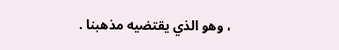، وهو الذي يقتضيه مذهبنا .